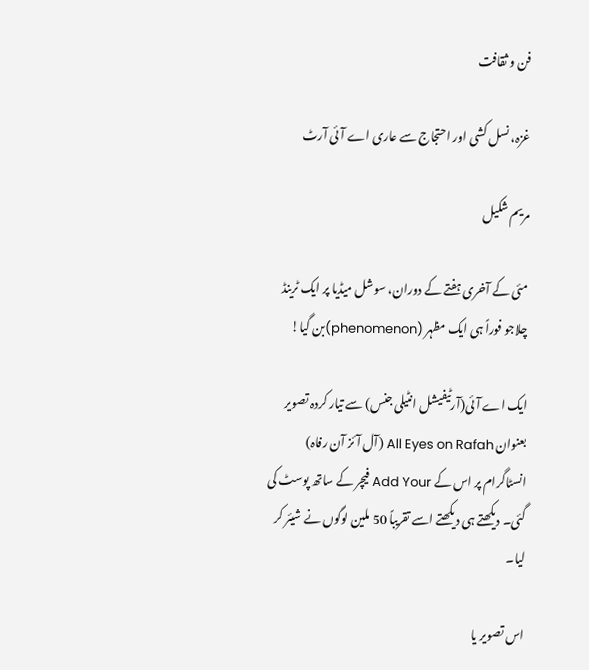فن و ثقافت

غزہ، نسل کشی اور احتجاج سے عاری اے آئی آرٹ

مریم شکیل

مئی کے آخری ہفتے کے دوران، سوشل میڈیا پر ایک ٹرینڈ چلاجو فوراً ہی ایک مظہر (phenomenon)بن گیا!

ایک اے آئی(آرٹیفیشل انٹیلی جنس) سے تیار کردہ تصویر بعنوان All Eyes on Rafah (آل آئز آن رفاہ) انسٹاگرام پر اس کے Add Your فیچر کے ساتھ پوسٹ کی گئی۔ دیکھتے ہی دیکھتے اسے تقریباً 50 ملین لوگوں نے شیئر کر لیا۔

اس تصویر یا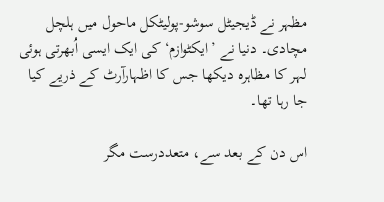مظہر نے ڈیجیٹل سوشو-پولیٹکل ماحول میں ہلچل مچادی۔ دنیا نے ’ایکٹوازم‘ کی ایک ایسی اُبھرتی ہوئی لہر کا مظاہرہ دیکھا جس کا اظہارآرٹ کے ذریے کیا جا رہا تھا۔

اس دن کے بعد سے، متعددرست مگر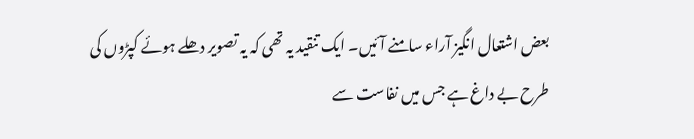بعض اشتعال انگیز آراء سامنے آئیں۔ ایک تنقید یہ تھی کہ یہ تصویر دھلے ہوئے کپڑوں کی طرح بے داغ ہے جس میں نفاست سے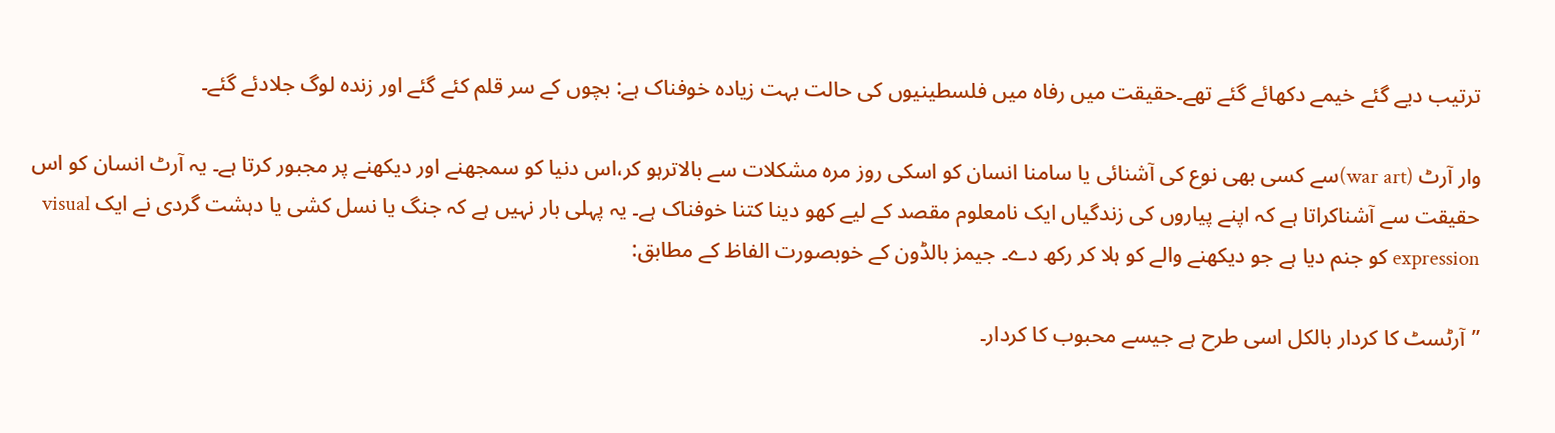ترتیب دیے گئے خیمے دکھائے گئے تھے۔حقیقت میں رفاہ میں فلسطینیوں کی حالت بہت زیادہ خوفناک ہے: بچوں کے سر قلم کئے گئے اور زندہ لوگ جلادئے گئے۔

وار آرٹ (war art)سے کسی بھی نوع کی آشنائی یا سامنا انسان کو اسکی روز مرہ مشکلات سے بالاترہو کر،اس دنیا کو سمجھنے اور دیکھنے پر مجبور کرتا ہے۔ یہ آرٹ انسان کو اس حقیقت سے آشناکراتا ہے کہ اپنے پیاروں کی زندگیاں ایک نامعلوم مقصد کے لیے کھو دینا کتنا خوفناک ہے۔ یہ پہلی بار نہیں ہے کہ جنگ یا نسل کشی یا دہشت گردی نے ایک visual expression کو جنم دیا ہے جو دیکھنے والے کو ہلا کر رکھ دے۔ جیمز بالڈون کے خوبصورت الفاظ کے مطابق:

”آرٹسٹ کا کردار بالکل اسی طرح ہے جیسے محبوب کا کردار۔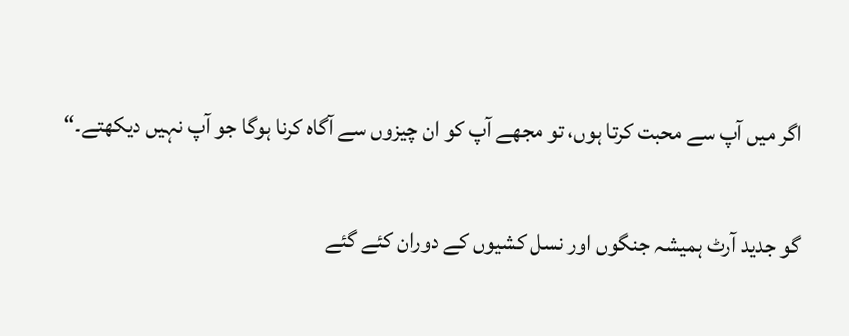اگر میں آپ سے محبت کرتا ہوں، تو مجھے آپ کو ان چیزوں سے آگاہ کرنا ہوگا جو آپ نہیں دیکھتے۔“

گو جدید آرٹ ہمیشہ جنگوں اور نسل کشیوں کے دوران کئے گئے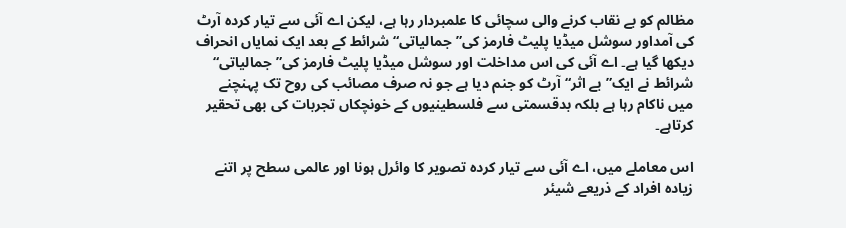مظالم کو بے نقاب کرنے والی سچائی کا علمبردار رہا ہے، لیکن اے آئی سے تیار کردہ آرٹ کی آمداور سوشل میڈیا پلیٹ فارمز کی”جمالیاتی“ شرائط کے بعد ایک نمایاں انحراف دیکھا گیا ہے۔ اے آئی کی اس مداخلت اور سوشل میڈیا پلیٹ فارمز کی”جمالیاتی“ شرائط نے ایک”بے اثر“آرٹ کو جنم دیا ہے جو نہ صرف مصائب کی روح تک پہنچنے میں ناکام رہا ہے بلکہ بدقسمتی سے فلسطینیوں کے خونچکاں تجربات کی بھی تحقیر کرتاہے۔

اس معاملے میں، اے آئی سے تیار کردہ تصویر کا وائرل ہونا اور عالمی سطح پر اتنے زیادہ افراد کے ذریعے شیئر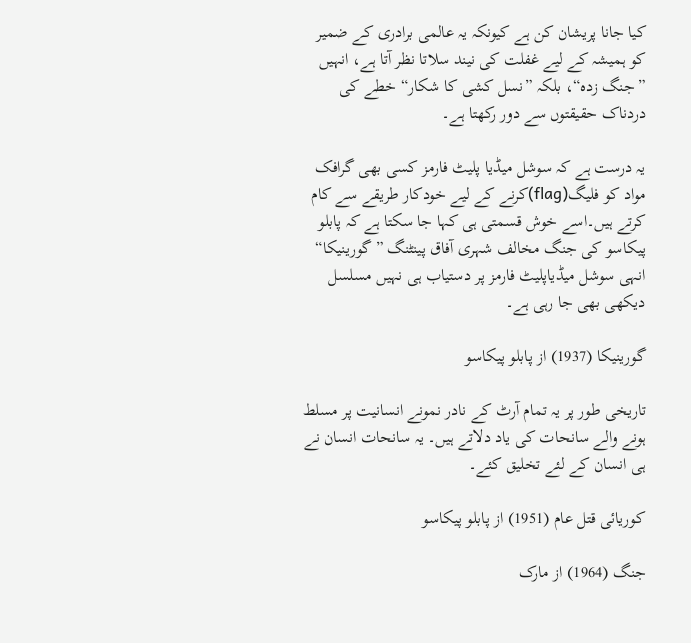کیا جانا پریشان کن ہے کیونکہ یہ عالمی برادری کے ضمیر کو ہمیشہ کے لیے غفلت کی نیند سلاتا نظر آتا ہے، انہیں ”جنگ زدہ“، بلکہ ”نسل کشی کا شکار“ خطے کی دردناک حقیقتوں سے دور رکھتا ہے۔

یہ درست ہے کہ سوشل میڈیا پلیٹ فارمز کسی بھی گرافک مواد کو فلیگ(flag)کرنے کے لیے خودکار طریقے سے کام کرتے ہیں۔اسے خوش قسمتی ہی کہا جا سکتا ہے کہ پابلو پیکاسو کی جنگ مخالف شہری آفاق پینٹنگ ”گورینیکا“ انہی سوشل میڈیاپلیٹ فارمز پر دستیاب ہی نہیں مسلسل دیکھی بھی جا رہی ہے۔

گورینیکا (1937) از پابلو پیکاسو

تاریخی طور پر یہ تمام آرٹ کے نادر نمونے انسانیت پر مسلط ہونے والے سانحات کی یاد دلاتے ہیں۔ یہ سانحات انسان نے ہی انسان کے لئے تخلیق کئے۔

کوریائی قتل عام (1951) از پابلو پیکاسو

جنگ (1964) از مارک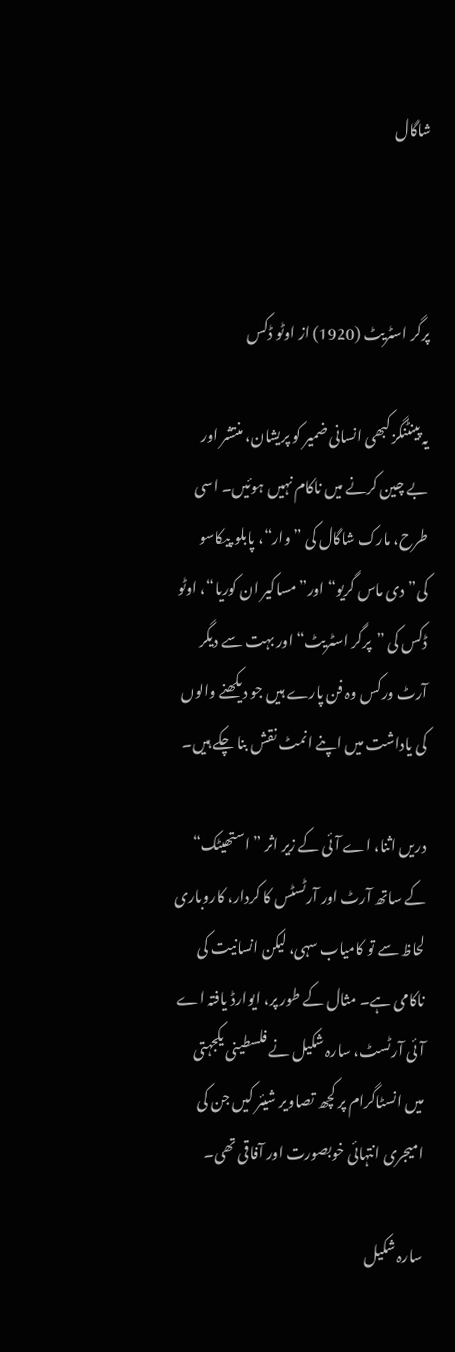شاگال



پرگر اسٹریٹ (1920) از اوٹو ڈکس

یہ پینٹنگز کبھی انسانی ضمیر کو پریشان، منتشر اور بے چین کرنے میں ناکام نہیں ہوئیں۔ اسی طرح، مارک شاگال کی ”وار“، پابلو پیکاسو کی”دی ماس گریو“ اور”مساکیر ان کوریا“، اوٹو ڈکس کی ”پرگر اسٹریٹ“ اور بہت سے دیگر آرٹ ورکس وہ فن پارے ہیں جو دیکھنے والوں کی یاداشت میں اپنے انمٹ نقش بنا چکے ہیں۔

دریں اثنا، اے آئی کے زیر اثر ”استھیٹک“ کے ساتھ آرٹ اور آرٹسٹس کا کردار، کاروباری لحاظ سے تو کامیاب سہی، لیکن انسانیت کی ناکامی ہے۔ مثال کے طور پر، ایوارڈ یافتہ اے آئی آرٹسٹ، سارہ شکیل نے فلسطینی یکجہتی میں انسٹاگرام پر کچھ تصاویر شیئر کیں جن کی امیجری انتہائی خوبصورت اور آفاقی تھی۔

سارہ شکیل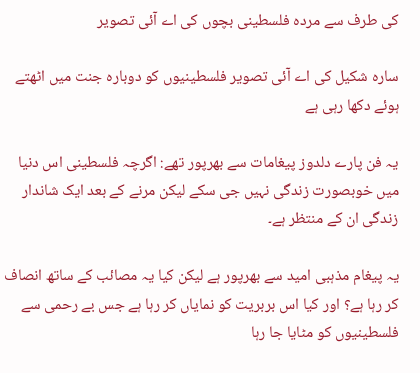کی طرف سے مردہ فلسطینی بچوں کی اے آئی تصویر

سارہ شکیل کی اے آئی تصویر فلسطینیوں کو دوبارہ جنت میں اٹھتے ہوئے دکھا رہی ہے

یہ فن پارے دلدوز پیغامات سے بھرپور تھے: اگرچہ فلسطینی اس دنیا میں خوبصورت زندگی نہیں جی سکے لیکن مرنے کے بعد ایک شاندار زندگی ان کے منتظر ہے۔

یہ پیغام مذہبی امید سے بھرپور ہے لیکن کیا یہ مصائب کے ساتھ انصاف کر رہا ہے؟ اور کیا اس بربریت کو نمایاں کر رہا ہے جس بے رحمی سے فلسطینیوں کو مٹایا جا رہا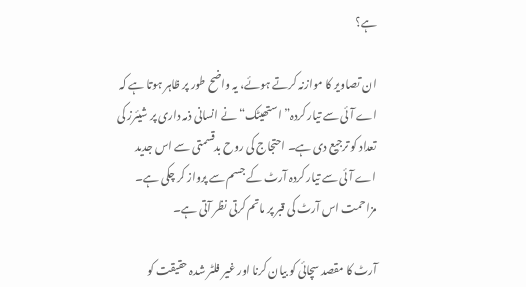ہے؟

ان تصاویر کا موازنہ کرتے ہوئے، یہ واضح طور پر ظاہر ہوتا ہے کہ اے آئی سے تیار کردہ”استھیٹک“ نے انسانی ذمہ داری پر شیئرز کی تعداد کو ترجیع دی ہے۔ احتجاج کی روح بدقسمتی سے اس جدید اے آئی سے تیار کردہ آرٹ کے جسم سے پرواز کر چکی ہے۔ مزاحمت اس آرٹ کی قبر پر ماتم کرتی نظر آتی ہے۔

آرٹ کا مقصد سچائی کو بیان کرنا اور غیر فلٹر شدہ حقیقت کو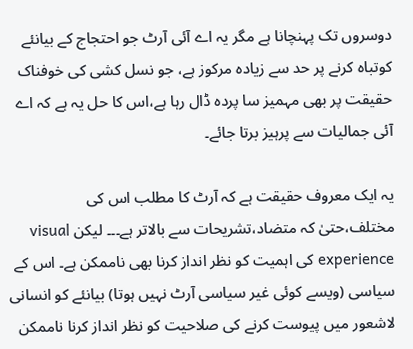دوسروں تک پہنچانا ہے مگر یہ اے آئی آرٹ جو احتجاج کے بیانئے کوتباہ کرنے پر حد سے زیادہ مرکوز ہے، جو نسل کشی کی خوفناک حقیقت پر بھی مہمیز سا پردہ ڈال رہا ہے،اس کا حل یہ ہے کہ اے آئی جمالیات سے پرہیز برتا جائے۔

یہ ایک معروف حقیقت ہے کہ آرٹ کا مطلب اس کی مختلف،حتیٰ کہ متضاد،تشریحات سے بالاتر ہے۔۔۔ لیکن visual experience کی اہمیت کو نظر انداز کرنا بھی ناممکن ہے۔ اس کے سیاسی (ویسے کوئی غیر سیاسی آرٹ نہیں ہوتا) بیانئے کو انسانی لاشعور میں پیوست کرنے کی صلاحیت کو نظر انداز کرنا ناممکن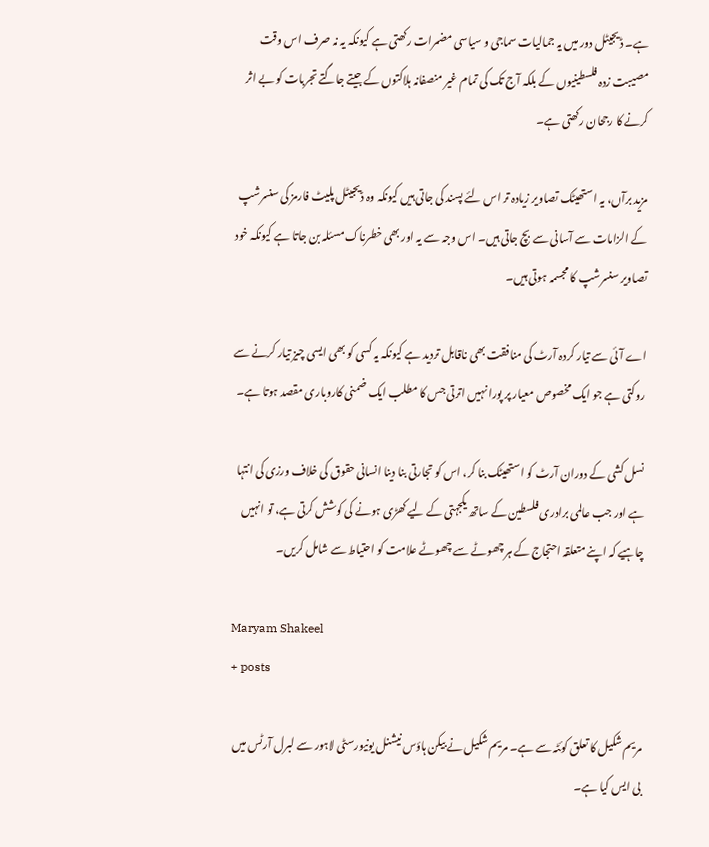ہے۔ ڈیجیٹل دور میں یہ جمالیات سماجی و سیاسی مضمرات رکھتی ہے کیونکہ یہ نہ صرف اس وقت مصیبت زدہ فلسطینیوں کے بلکہ آج تک کی تمام غیر منصفانہ ہلاکتوں کے جیتے جاگتے تجربات کو بے اثر کرنے کا رجحان رکھتی ہے۔

مزید برآں، یہ استھیٹک تصاویر زیادہ تر اس لئے پسند کی جاتی ہیں کیونکہ وہ ڈیجیٹل پلیٹ فارمز کی سنسرشپ کے الزامات سے آسانی سے بچ جاتی ہیں۔ اس وجہ سے یہ اور بھی خطرناک مسئلہ بن جاتا ہے کیونکہ خود تصاویر سنسرشپ کا مجسمہ ہوتی ہیں۔

اے آئی سے تیار کردہ آرٹ کی منافقت بھی ناقابل تردید ہے کیونکہ یہ کسی کو بھی ایسی چیز تیار کرنے سے روکتی ہے جو ایک مخصوص معیار پر پورا نہیں اترتی جس کا مطلب ایک ضمنی کاروباری مقصد ہوتا ہے۔

نسل کشی کے دوران آرٹ کو استھیٹک بنا کر، اس کو تجارتی بنا دینا انسانی حقوق کی خلاف ورزی کی انتہا ہے اور جب عالمی برادری فلسطین کے ساتھ یکجہتی کے لیے کھڑی ہونے کی کوشش کرتی ہے، تو انہیں چاہیے کہ اپنے متعلقہ احتجاج کے ہر چھوٹے سے چھوٹے علامت کو احتیاط سے شامل کریں۔

Maryam Shakeel
+ posts

مریم شکیل کا تعلق کوئٹہ سے ہے۔ مریم شکیل نے بیکن ہاؤس نیشنل یونیورسٹی لاہور سے لبرل آرٹس میں بی ایس کیا ہے۔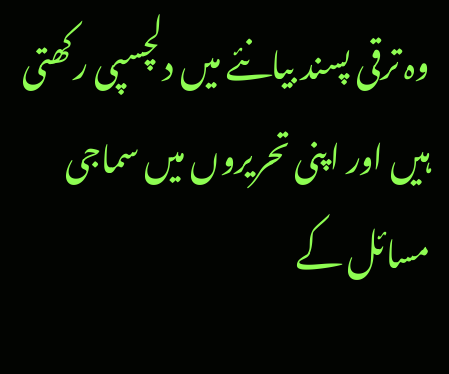وہ ترقی پسند بیانئے میں دلچسپی رکھتی ہیں اور اپنی تحریروں میں سماجی مسائل کے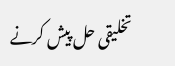تخلیقی حل پیش کرنے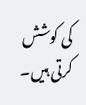کی کوشش کرتی ہیں۔